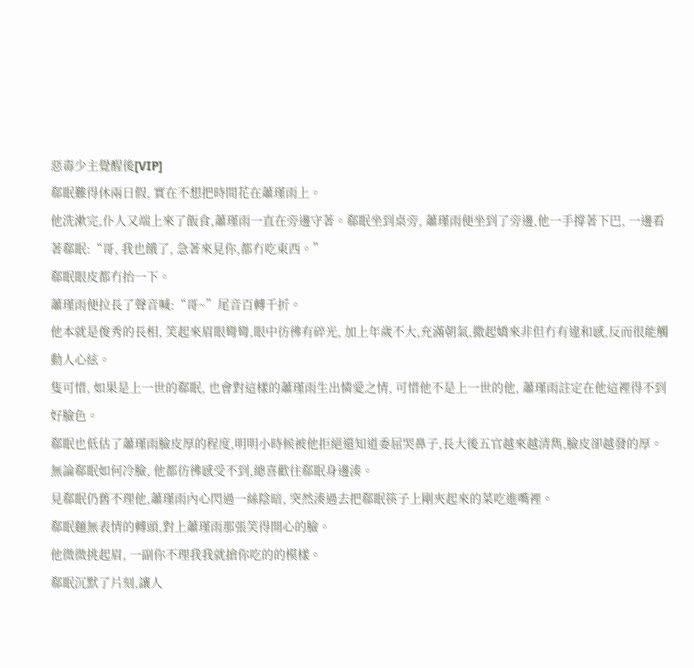惡毒少主覺醒後[VIP]
郗眠難得休兩日假, 實在不想把時間花在蕭瑾雨上。
他洗漱完,仆人又端上來了飯食,蕭瑾雨一直在旁邊守著。郗眠坐到桌旁, 蕭瑾雨便坐到了旁邊,他一手撐著下巴, 一邊看著郗眠:“哥, 我也餓了, 急著來見你,都冇吃東西。”
郗眠眼皮都冇抬一下。
蕭瑾雨便拉長了聲音喊:“哥~”尾音百轉千折。
他本就是俊秀的長相, 笑起來眉眼彎彎,眼中彷彿有碎光, 加上年歲不大,充滿朝氣,撒起嬌來非但冇有違和感,反而很能觸動人心絃。
隻可惜, 如果是上一世的郗眠, 也會對這樣的蕭瑾雨生出憐愛之情, 可惜他不是上一世的他, 蕭瑾雨註定在他這裡得不到好臉色。
郗眠也低估了蕭瑾雨臉皮厚的程度,明明小時候被他拒絕還知道委屈哭鼻子,長大後五官越來越清雋,臉皮卻越發的厚。
無論郗眠如何冷臉, 他都彷彿感受不到,總喜歡往郗眠身邊湊。
見郗眠仍舊不理他,蕭瑾雨內心閃過一絲陰暗, 突然湊過去把郗眠筷子上剛夾起來的菜吃進嘴裡。
郗眠麵無表情的轉頭,對上蕭瑾雨那張笑得開心的臉。
他微微挑起眉, 一副你不理我我就搶你吃的的模樣。
郗眠沉默了片刻,讓人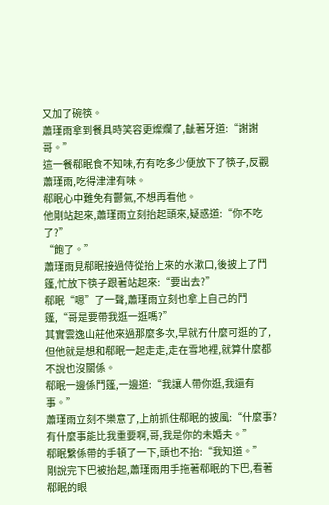又加了碗筷。
蕭瑾雨拿到餐具時笑容更燦爛了,齜著牙道:“謝謝哥。”
這一餐郗眠食不知味,冇有吃多少便放下了筷子,反觀蕭瑾雨,吃得津津有味。
郗眠心中難免有鬱氣,不想再看他。
他剛站起來,蕭瑾雨立刻抬起頭來,疑惑道:“你不吃了?”
“飽了。”
蕭瑾雨見郗眠接過侍從抬上來的水漱口,後披上了鬥篷,忙放下筷子跟著站起來:“要出去?”
郗眠“嗯”了一聲,蕭瑾雨立刻也拿上自己的鬥篷,“哥是要帶我逛一逛嗎?”
其實雲逸山莊他來過那麼多次,早就冇什麼可逛的了,但他就是想和郗眠一起走走,走在雪地裡,就算什麼都不說也沒關係。
郗眠一邊係鬥篷,一邊道:“我讓人帶你逛,我還有事。”
蕭瑾雨立刻不樂意了,上前抓住郗眠的披風:“什麼事?有什麼事能比我重要啊,哥,我是你的未婚夫。”
郗眠繫係帶的手頓了一下,頭也不抬:“我知道。”
剛說完下巴被抬起,蕭瑾雨用手拖著郗眠的下巴,看著郗眠的眼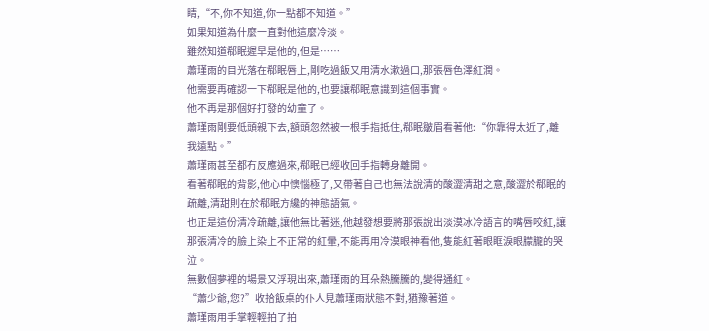睛,“不,你不知道,你一點都不知道。”
如果知道為什麼一直對他這麼冷淡。
雖然知道郗眠遲早是他的,但是……
蕭瑾雨的目光落在郗眠唇上,剛吃過飯又用清水漱過口,那張唇色澤紅潤。
他需要再確認一下郗眠是他的,也要讓郗眠意識到這個事實。
他不再是那個好打發的幼童了。
蕭瑾雨剛要低頭親下去,額頭忽然被一根手指抵住,郗眠皺眉看著他:“你靠得太近了,離我遠點。”
蕭瑾雨甚至都冇反應過來,郗眠已經收回手指轉身離開。
看著郗眠的背影,他心中懊惱極了,又帶著自己也無法說清的酸澀清甜之意,酸澀於郗眠的疏離,清甜則在於郗眠方纔的神態語氣。
也正是這份清冷疏離,讓他無比著迷,他越發想要將那張說出淡漠冰冷語言的嘴唇咬紅,讓那張清冷的臉上染上不正常的紅暈,不能再用冷漠眼神看他,隻能紅著眼眶淚眼朦朧的哭泣。
無數個夢裡的場景又浮現出來,蕭瑾雨的耳朵熱騰騰的,變得通紅。
“蕭少爺,您?”收拾飯桌的仆人見蕭瑾雨狀態不對,猶豫著道。
蕭瑾雨用手掌輕輕拍了拍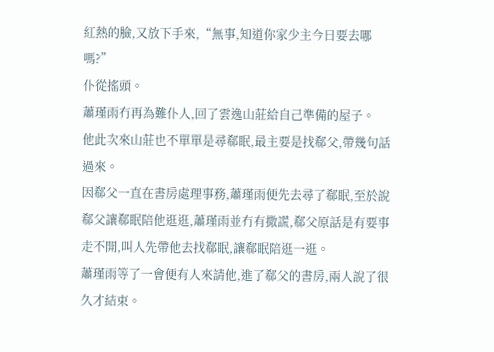紅熱的臉,又放下手來,“無事,知道你家少主今日要去哪嗎?”
仆從搖頭。
蕭瑾雨冇再為難仆人,回了雲逸山莊給自己準備的屋子。
他此次來山莊也不單單是尋郗眠,最主要是找郗父,帶幾句話過來。
因郗父一直在書房處理事務,蕭瑾雨便先去尋了郗眠,至於說郗父讓郗眠陪他逛逛,蕭瑾雨並冇有撒謊,郗父原話是有要事走不開,叫人先帶他去找郗眠,讓郗眠陪逛一逛。
蕭瑾雨等了一會便有人來請他,進了郗父的書房,兩人說了很久才結束。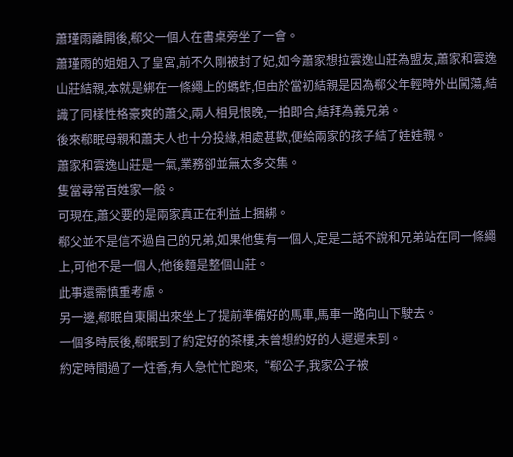蕭瑾雨離開後,郗父一個人在書桌旁坐了一會。
蕭瑾雨的姐姐入了皇宮,前不久剛被封了妃,如今蕭家想拉雲逸山莊為盟友,蕭家和雲逸山莊結親,本就是綁在一條繩上的螞蚱,但由於當初結親是因為郗父年輕時外出闖蕩,結識了同樣性格豪爽的蕭父,兩人相見恨晚,一拍即合,結拜為義兄弟。
後來郗眠母親和蕭夫人也十分投緣,相處甚歡,便給兩家的孩子結了娃娃親。
蕭家和雲逸山莊是一氣,業務卻並無太多交集。
隻當尋常百姓家一般。
可現在,蕭父要的是兩家真正在利益上捆綁。
郗父並不是信不過自己的兄弟,如果他隻有一個人,定是二話不說和兄弟站在同一條繩上,可他不是一個人,他後麵是整個山莊。
此事還需慎重考慮。
另一邊,郗眠自東閣出來坐上了提前準備好的馬車,馬車一路向山下駛去。
一個多時辰後,郗眠到了約定好的茶樓,未曾想約好的人遲遲未到。
約定時間過了一炷香,有人急忙忙跑來,“郗公子,我家公子被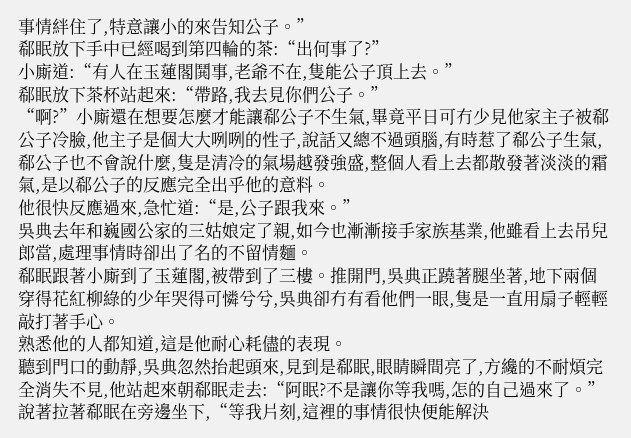事情絆住了,特意讓小的來告知公子。”
郗眠放下手中已經喝到第四輪的茶:“出何事了?”
小廝道:“有人在玉蓮閣鬨事,老爺不在,隻能公子頂上去。”
郗眠放下茶杯站起來:“帶路,我去見你們公子。”
“啊?”小廝還在想要怎麼才能讓郗公子不生氣,畢竟平日可冇少見他家主子被郗公子冷臉,他主子是個大大咧咧的性子,說話又總不過頭腦,有時惹了郗公子生氣,郗公子也不會說什麼,隻是清冷的氣場越發強盛,整個人看上去都散發著淡淡的霜氣,是以郗公子的反應完全出乎他的意料。
他很快反應過來,急忙道:“是,公子跟我來。”
吳典去年和巍國公家的三姑娘定了親,如今也漸漸接手家族基業,他雖看上去吊兒郎當,處理事情時卻出了名的不留情麵。
郗眠跟著小廝到了玉蓮閣,被帶到了三樓。推開門,吳典正蹺著腿坐著,地下兩個穿得花紅柳綠的少年哭得可憐兮兮,吳典卻冇有看他們一眼,隻是一直用扇子輕輕敲打著手心。
熟悉他的人都知道,這是他耐心耗儘的表現。
聽到門口的動靜,吳典忽然抬起頭來,見到是郗眠,眼睛瞬間亮了,方纔的不耐煩完全消失不見,他站起來朝郗眠走去:“阿眠?不是讓你等我嗎,怎的自己過來了。”
說著拉著郗眠在旁邊坐下,“等我片刻,這裡的事情很快便能解決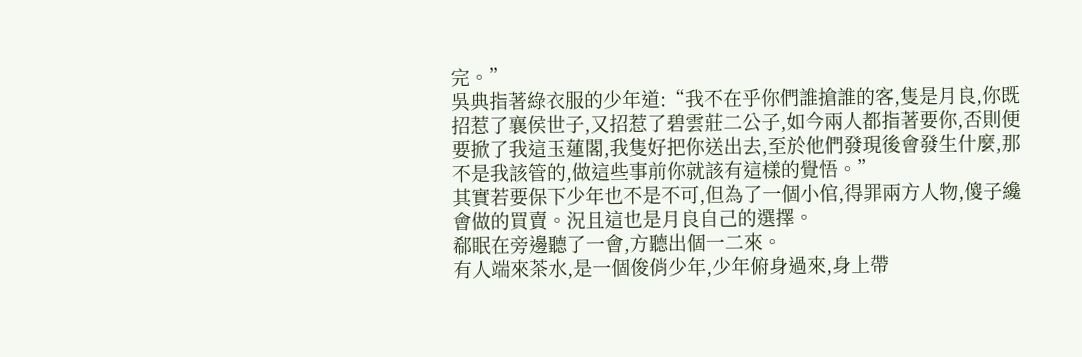完。”
吳典指著綠衣服的少年道:“我不在乎你們誰搶誰的客,隻是月良,你既招惹了襄侯世子,又招惹了碧雲莊二公子,如今兩人都指著要你,否則便要掀了我這玉蓮閣,我隻好把你送出去,至於他們發現後會發生什麼,那不是我該管的,做這些事前你就該有這樣的覺悟。”
其實若要保下少年也不是不可,但為了一個小倌,得罪兩方人物,傻子纔會做的買賣。況且這也是月良自己的選擇。
郗眠在旁邊聽了一會,方聽出個一二來。
有人端來茶水,是一個俊俏少年,少年俯身過來,身上帶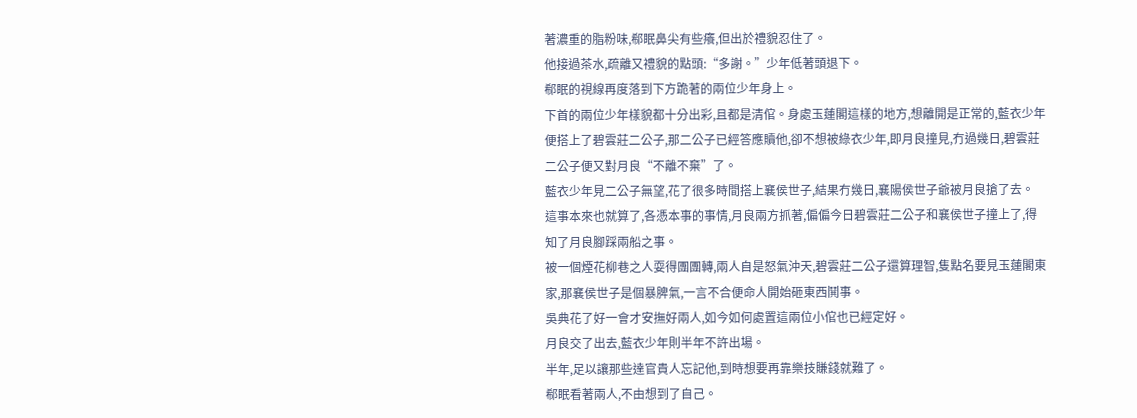著濃重的脂粉味,郗眠鼻尖有些癢,但出於禮貌忍住了。
他接過茶水,疏離又禮貌的點頭:“多謝。”少年低著頭退下。
郗眠的視線再度落到下方跪著的兩位少年身上。
下首的兩位少年樣貌都十分出彩,且都是清倌。身處玉蓮閣這樣的地方,想離開是正常的,藍衣少年便搭上了碧雲莊二公子,那二公子已經答應贖他,卻不想被綠衣少年,即月良撞見,冇過幾日,碧雲莊二公子便又對月良“不離不棄”了。
藍衣少年見二公子無望,花了很多時間搭上襄侯世子,結果冇幾日,襄陽侯世子爺被月良搶了去。
這事本來也就算了,各憑本事的事情,月良兩方抓著,偏偏今日碧雲莊二公子和襄侯世子撞上了,得知了月良腳踩兩船之事。
被一個煙花柳巷之人耍得團團轉,兩人自是怒氣沖天,碧雲莊二公子還算理智,隻點名要見玉蓮閣東家,那襄侯世子是個暴脾氣,一言不合便命人開始砸東西鬨事。
吳典花了好一會才安撫好兩人,如今如何處置這兩位小倌也已經定好。
月良交了出去,藍衣少年則半年不許出場。
半年,足以讓那些達官貴人忘記他,到時想要再靠樂技賺錢就難了。
郗眠看著兩人,不由想到了自己。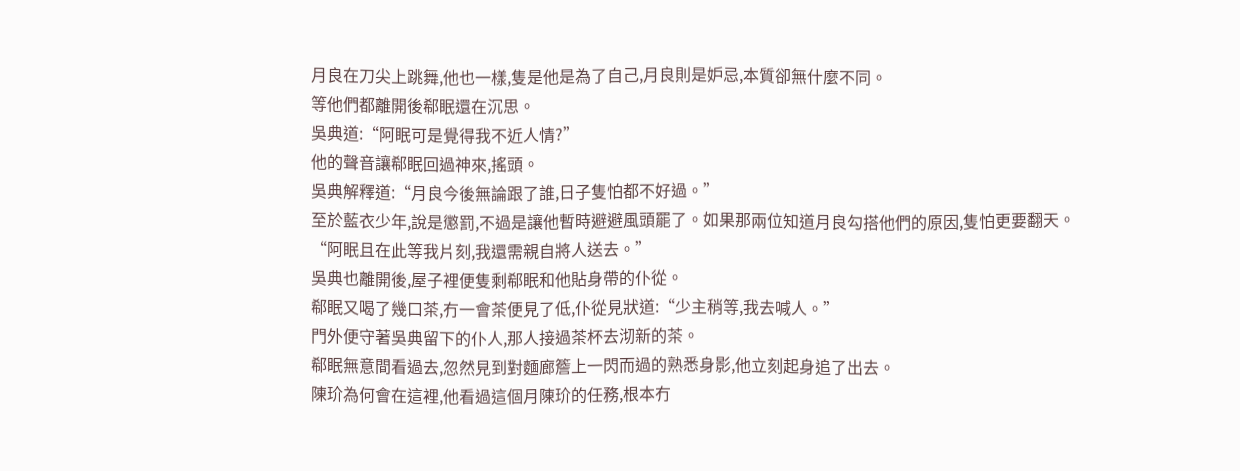月良在刀尖上跳舞,他也一樣,隻是他是為了自己,月良則是妒忌,本質卻無什麼不同。
等他們都離開後郗眠還在沉思。
吳典道:“阿眠可是覺得我不近人情?”
他的聲音讓郗眠回過神來,搖頭。
吳典解釋道:“月良今後無論跟了誰,日子隻怕都不好過。”
至於藍衣少年,說是懲罰,不過是讓他暫時避避風頭罷了。如果那兩位知道月良勾搭他們的原因,隻怕更要翻天。
“阿眠且在此等我片刻,我還需親自將人送去。”
吳典也離開後,屋子裡便隻剩郗眠和他貼身帶的仆從。
郗眠又喝了幾口茶,冇一會茶便見了低,仆從見狀道:“少主稍等,我去喊人。”
門外便守著吳典留下的仆人,那人接過茶杯去沏新的茶。
郗眠無意間看過去,忽然見到對麵廊簷上一閃而過的熟悉身影,他立刻起身追了出去。
陳玠為何會在這裡,他看過這個月陳玠的任務,根本冇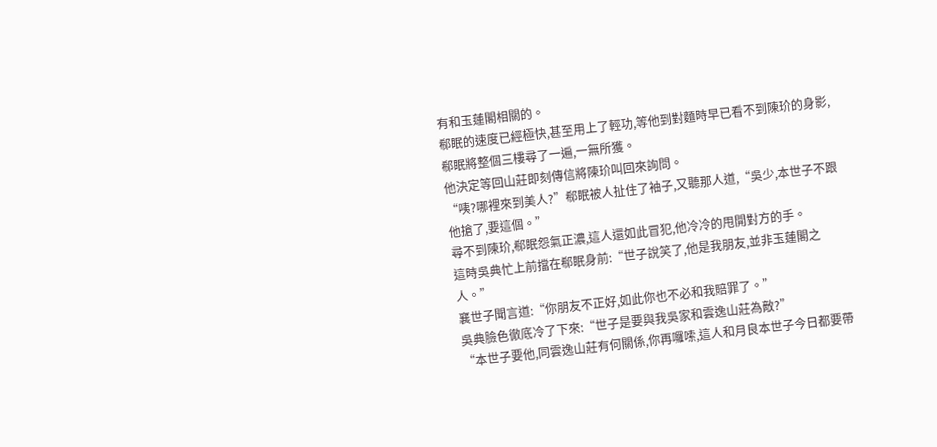有和玉蓮閣相關的。
郗眠的速度已經極快,甚至用上了輕功,等他到對麵時早已看不到陳玠的身影,郗眠將整個三樓尋了一遍,一無所獲。
他決定等回山莊即刻傳信將陳玠叫回來詢問。
“咦?哪裡來到美人?”郗眠被人扯住了袖子,又聽那人道,“吳少,本世子不跟他搶了,要這個。”
尋不到陳玠,郗眠怨氣正濃,這人還如此冒犯,他冷冷的甩開對方的手。
這時吳典忙上前擋在郗眠身前:“世子說笑了,他是我朋友,並非玉蓮閣之人。”
襄世子聞言道:“你朋友不正好,如此你也不必和我賠罪了。”
吳典臉色徹底冷了下來:“世子是要與我吳家和雲逸山莊為敵?”
“本世子要他,同雲逸山莊有何關係,你再囉嗦,這人和月良本世子今日都要帶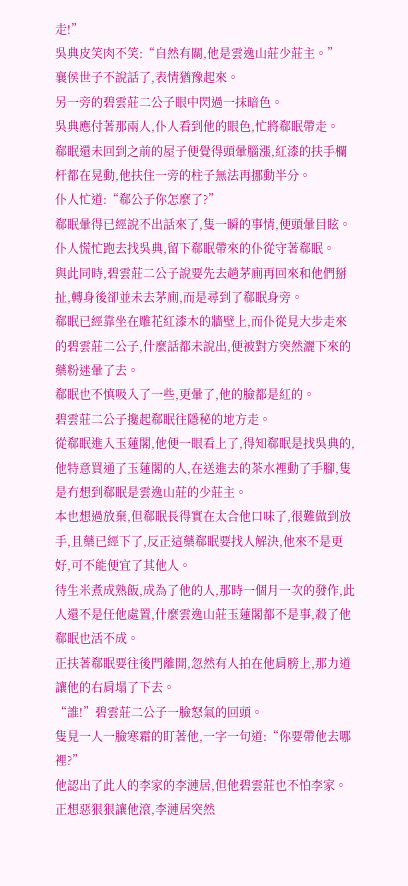走!”
吳典皮笑肉不笑:“自然有關,他是雲逸山莊少莊主。”
襄侯世子不說話了,表情猶豫起來。
另一旁的碧雲莊二公子眼中閃過一抹暗色。
吳典應付著那兩人,仆人看到他的眼色,忙將郗眠帶走。
郗眠還未回到之前的屋子便覺得頭暈腦漲,紅漆的扶手欄杆都在晃動,他扶住一旁的柱子無法再挪動半分。
仆人忙道:“郗公子你怎麼了?”
郗眠暈得已經說不出話來了,隻一瞬的事情,便頭暈目眩。
仆人慌忙跑去找吳典,留下郗眠帶來的仆從守著郗眠。
與此同時,碧雲莊二公子說要先去趟茅廁再回來和他們掰扯,轉身後卻並未去茅廁,而是尋到了郗眠身旁。
郗眠已經靠坐在雕花紅漆木的牆壁上,而仆從見大步走來的碧雲莊二公子,什麼話都未說出,便被對方突然灑下來的藥粉迷暈了去。
郗眠也不慎吸入了一些,更暈了,他的臉都是紅的。
碧雲莊二公子攙起郗眠往隱秘的地方走。
從郗眠進入玉蓮閣,他便一眼看上了,得知郗眠是找吳典的,他特意買通了玉蓮閣的人,在送進去的茶水裡動了手腳,隻是冇想到郗眠是雲逸山莊的少莊主。
本也想過放棄,但郗眠長得實在太合他口味了,很難做到放手,且藥已經下了,反正這藥郗眠要找人解決,他來不是更好,可不能便宜了其他人。
待生米煮成熟飯,成為了他的人,那時一個月一次的發作,此人還不是任他處置,什麼雲逸山莊玉蓮閣都不是事,殺了他郗眠也活不成。
正扶著郗眠要往後門離開,忽然有人拍在他肩膀上,那力道讓他的右肩塌了下去。
“誰!”碧雲莊二公子一臉怒氣的回頭。
隻見一人一臉寒霜的盯著他,一字一句道:“你要帶他去哪裡?”
他認出了此人的李家的李漣居,但他碧雲莊也不怕李家。
正想惡狠狠讓他滾,李漣居突然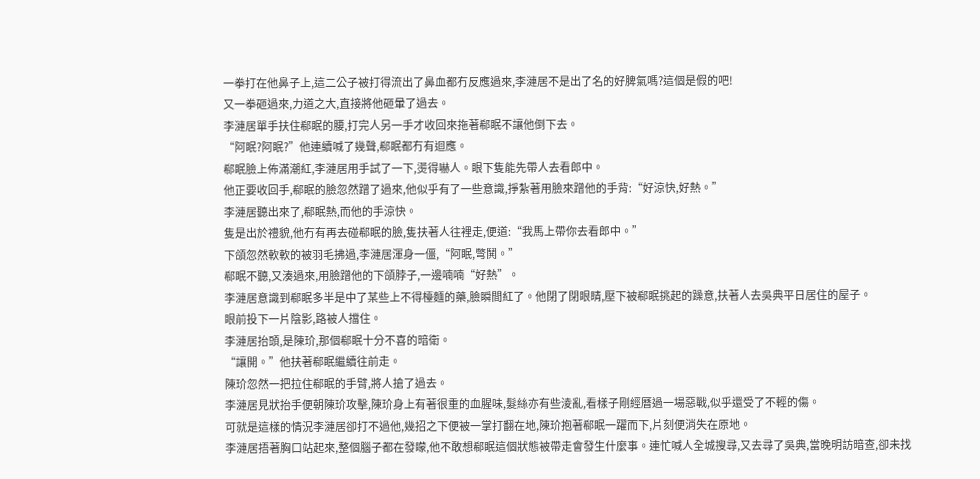一拳打在他鼻子上,這二公子被打得流出了鼻血都冇反應過來,李漣居不是出了名的好脾氣嗎?這個是假的吧!
又一拳砸過來,力道之大,直接將他砸暈了過去。
李漣居單手扶住郗眠的腰,打完人另一手才收回來拖著郗眠不讓他倒下去。
“阿眠?阿眠?”他連續喊了幾聲,郗眠都冇有迴應。
郗眠臉上佈滿潮紅,李漣居用手試了一下,燙得嚇人。眼下隻能先帶人去看郎中。
他正要收回手,郗眠的臉忽然蹭了過來,他似乎有了一些意識,掙紮著用臉來蹭他的手背:“好涼快,好熱。”
李漣居聽出來了,郗眠熱,而他的手涼快。
隻是出於禮貌,他冇有再去碰郗眠的臉,隻扶著人往裡走,便道:“我馬上帶你去看郎中。”
下頜忽然軟軟的被羽毛拂過,李漣居渾身一僵,“阿眠,彆鬨。”
郗眠不聽,又湊過來,用臉蹭他的下頜脖子,一邊喃喃“好熱”。
李漣居意識到郗眠多半是中了某些上不得檯麵的藥,臉瞬間紅了。他閉了閉眼睛,壓下被郗眠挑起的躁意,扶著人去吳典平日居住的屋子。
眼前投下一片陰影,路被人擋住。
李漣居抬頭,是陳玠,那個郗眠十分不喜的暗衛。
“讓開。”他扶著郗眠繼續往前走。
陳玠忽然一把拉住郗眠的手臂,將人搶了過去。
李漣居見狀抬手便朝陳玠攻擊,陳玠身上有著很重的血腥味,髮絲亦有些淩亂,看樣子剛經曆過一場惡戰,似乎還受了不輕的傷。
可就是這樣的情況李漣居卻打不過他,幾招之下便被一掌打翻在地,陳玠抱著郗眠一躍而下,片刻便消失在原地。
李漣居捂著胸口站起來,整個腦子都在發矇,他不敢想郗眠這個狀態被帶走會發生什麼事。連忙喊人全城搜尋,又去尋了吳典,當晚明訪暗查,卻未找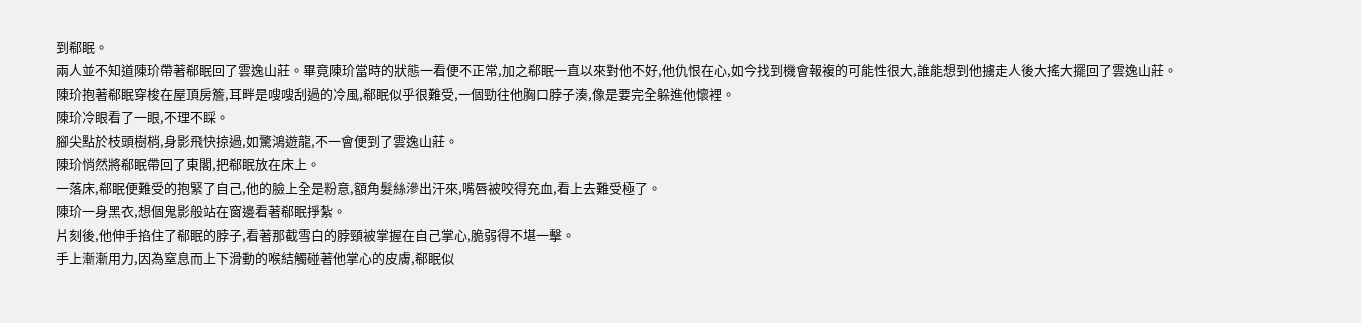到郗眠。
兩人並不知道陳玠帶著郗眠回了雲逸山莊。畢竟陳玠當時的狀態一看便不正常,加之郗眠一直以來對他不好,他仇恨在心,如今找到機會報複的可能性很大,誰能想到他擄走人後大搖大擺回了雲逸山莊。
陳玠抱著郗眠穿梭在屋頂房簷,耳畔是嗖嗖刮過的冷風,郗眠似乎很難受,一個勁往他胸口脖子湊,像是要完全躲進他懷裡。
陳玠冷眼看了一眼,不理不睬。
腳尖點於枝頭樹梢,身影飛快掠過,如驚鴻遊龍,不一會便到了雲逸山莊。
陳玠悄然將郗眠帶回了東閣,把郗眠放在床上。
一落床,郗眠便難受的抱緊了自己,他的臉上全是粉意,額角髮絲滲出汗來,嘴唇被咬得充血,看上去難受極了。
陳玠一身黑衣,想個鬼影般站在窗邊看著郗眠掙紮。
片刻後,他伸手掐住了郗眠的脖子,看著那截雪白的脖頸被掌握在自己掌心,脆弱得不堪一擊。
手上漸漸用力,因為窒息而上下滑動的喉結觸碰著他掌心的皮膚,郗眠似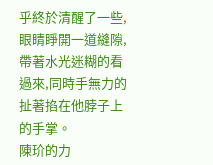乎終於清醒了一些,眼睛睜開一道縫隙,帶著水光迷糊的看過來,同時手無力的扯著掐在他脖子上的手掌。
陳玠的力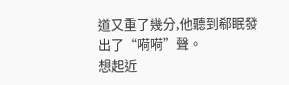道又重了幾分,他聽到郗眠發出了“嗬嗬”聲。
想起近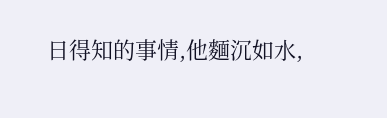日得知的事情,他麵沉如水,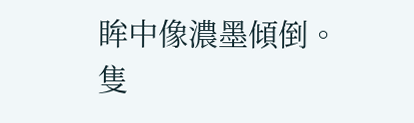眸中像濃墨傾倒。
隻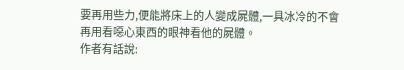要再用些力,便能將床上的人變成屍體,一具冰冷的不會再用看噁心東西的眼神看他的屍體。
作者有話說: